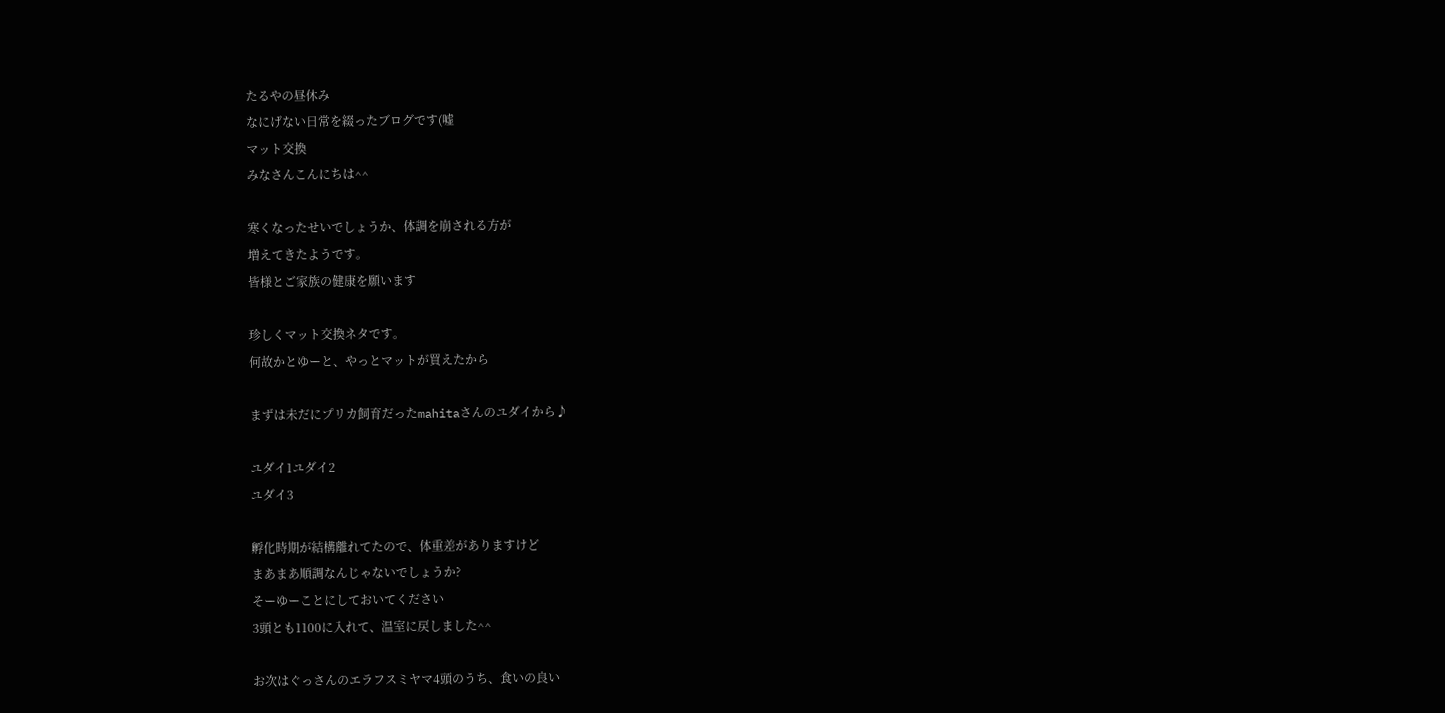たるやの昼休み
なにげない日常を綴ったブログです(嘘
マット交換
みなさんこんにちは^^

寒くなったせいでしょうか、体調を崩される方が
増えてきたようです。
皆様とご家族の健康を願います

珍しくマット交換ネタです。
何故かとゆーと、やっとマットが買えたから

まずは未だにプリカ飼育だったmahitaさんのユダイから♪

ユダイ1ユダイ2
ユダイ3

孵化時期が結構離れてたので、体重差がありますけど
まあまあ順調なんじゃないでしょうか?
そーゆーことにしておいてください
3頭とも1100に入れて、温室に戻しました^^

お次はぐっさんのエラフスミヤマ4頭のうち、食いの良い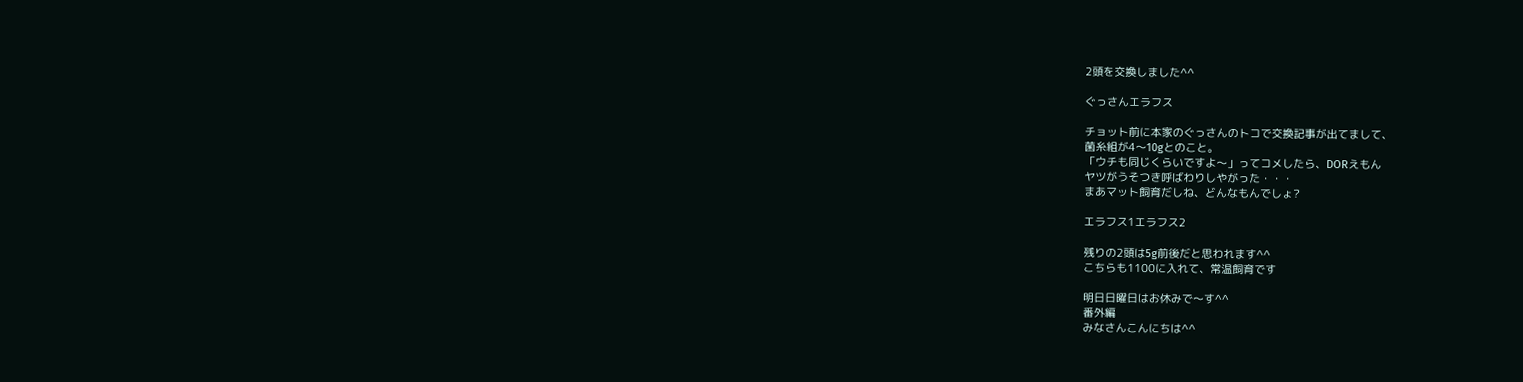2頭を交換しました^^

ぐっさんエラフス

チョット前に本家のぐっさんのトコで交換記事が出てまして、
菌糸組が4〜10gとのこと。
「ウチも同じくらいですよ〜」ってコメしたら、DORえもん
ヤツがうそつき呼ばわりしやがった・・・
まあマット飼育だしね、どんなもんでしょ?

エラフス1エラフス2

残りの2頭は5g前後だと思われます^^
こちらも1100に入れて、常温飼育です

明日日曜日はお休みで〜す^^
番外編
みなさんこんにちは^^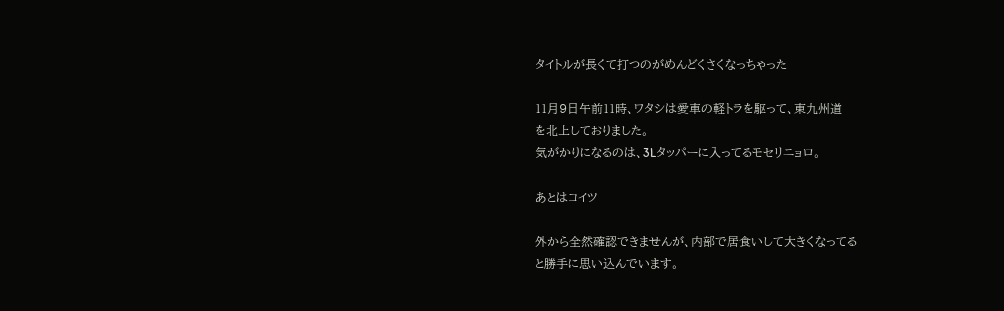タイトルが長くて打つのがめんどくさくなっちゃった

11月9日午前11時、ワタシは愛車の軽トラを駆って、東九州道
を北上しておりました。
気がかりになるのは、3Lタッパーに入ってるモセリニョロ。

あとはコイツ

外から全然確認できませんが、内部で居食いして大きくなってる
と勝手に思い込んでいます。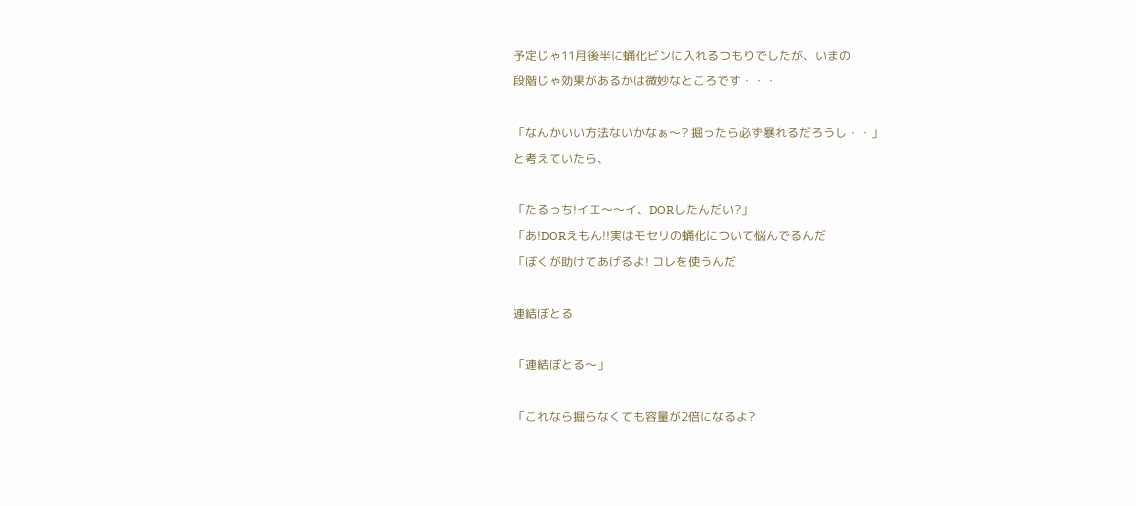予定じゃ11月後半に蛹化ビンに入れるつもりでしたが、いまの
段階じゃ効果があるかは微妙なところです・・・

「なんかいい方法ないかなぁ〜? 掘ったら必ず暴れるだろうし・・」
と考えていたら、

「たるっち!イエ〜〜イ、DORしたんだい?」
「あ!DORえもん!!実はモセリの蛹化について悩んでるんだ
「ぼくが助けてあげるよ! コレを使うんだ

連結ぼとる

「連結ぼとる〜」

「これなら掘らなくても容量が2倍になるよ?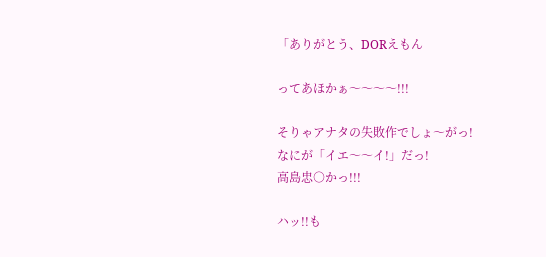「ありがとう、DORえもん

ってあほかぁ〜〜〜〜!!!

そりゃアナタの失敗作でしょ〜がっ!
なにが「イエ〜〜イ!」だっ!
高島忠○かっ!!!

ハッ!!も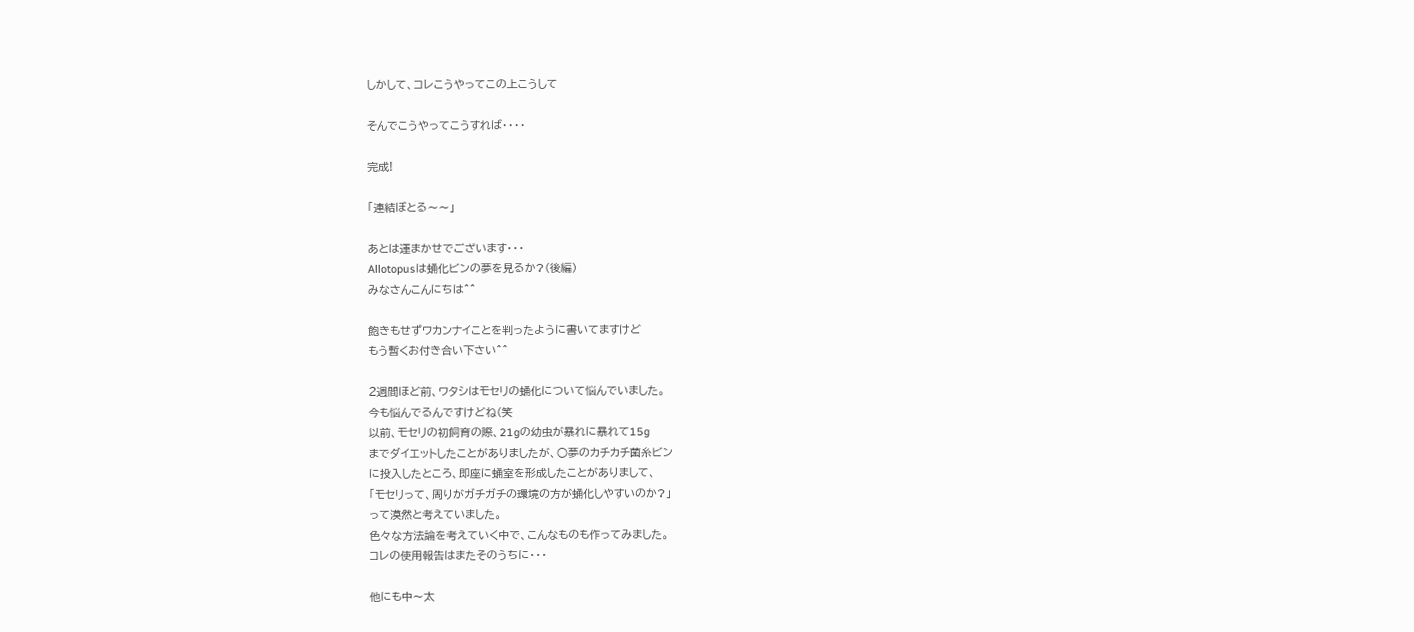しかして、コレこうやってこの上こうして

そんでこうやってこうすれば・・・・

完成!

「連結ぼとる〜〜」

あとは運まかせでございます・・・
Allotopusは蛹化ビンの夢を見るか?(後編)
みなさんこんにちは^^

飽きもせずワカンナイことを判ったように書いてますけど
もう暫くお付き合い下さい^^

2週間ほど前、ワタシはモセリの蛹化について悩んでいました。
今も悩んでるんですけどね(笑
以前、モセリの初飼育の際、21gの幼虫が暴れに暴れて15g
までダイエットしたことがありましたが、○夢のカチカチ菌糸ビン
に投入したところ、即座に蛹室を形成したことがありまして、
「モセリって、周りがガチガチの環境の方が蛹化しやすいのか?」
って漠然と考えていました。
色々な方法論を考えていく中で、こんなものも作ってみました。
コレの使用報告はまたそのうちに・・・

他にも中〜太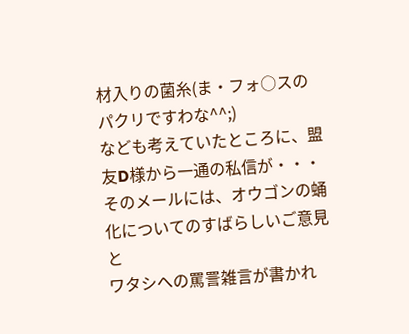材入りの菌糸(ま・フォ○スのパクリですわな^^;)
なども考えていたところに、盟友D様から一通の私信が・・・
そのメールには、オウゴンの蛹化についてのすばらしいご意見と
ワタシへの罵詈雑言が書かれ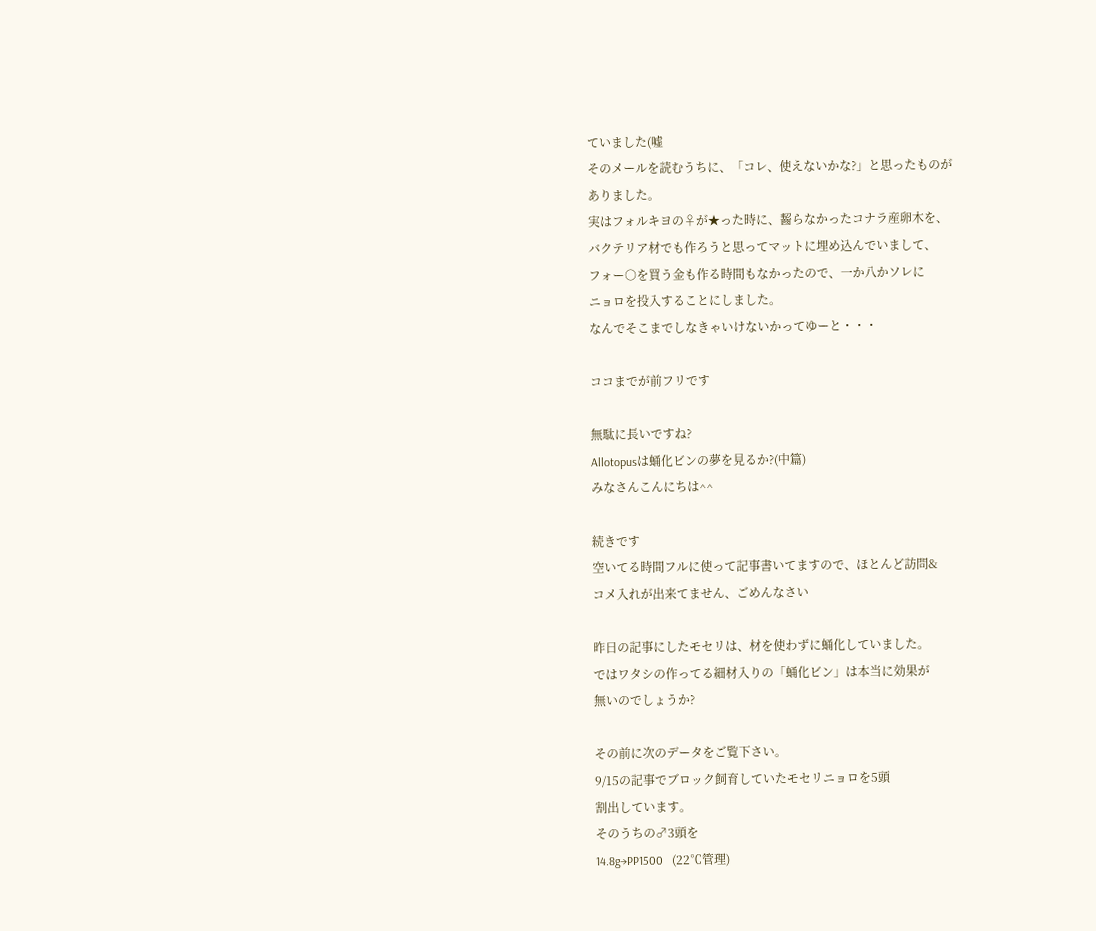ていました(嘘
そのメールを読むうちに、「コレ、使えないかな?」と思ったものが
ありました。
実はフォルキヨの♀が★った時に、齧らなかったコナラ産卵木を、
バクテリア材でも作ろうと思ってマットに埋め込んでいまして、
フォー○を買う金も作る時間もなかったので、一か八かソレに
ニョロを投入することにしました。
なんでそこまでしなきゃいけないかってゆーと・・・

ココまでが前フリです

無駄に長いですね?
Allotopusは蛹化ビンの夢を見るか?(中篇)
みなさんこんにちは^^

続きです
空いてる時間フルに使って記事書いてますので、ほとんど訪問&
コメ入れが出来てません、ごめんなさい

昨日の記事にしたモセリは、材を使わずに蛹化していました。
ではワタシの作ってる細材入りの「蛹化ビン」は本当に効果が
無いのでしょうか?

その前に次のデータをご覧下さい。
9/15の記事でブロック飼育していたモセリニョロを5頭
割出しています。
そのうちの♂3頭を
14.8g→PP1500   (22℃管理)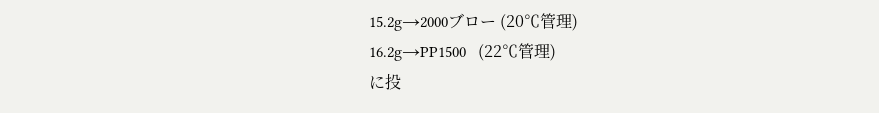15.2g→2000ブロー (20℃管理)
16.2g→PP1500   (22℃管理)
に投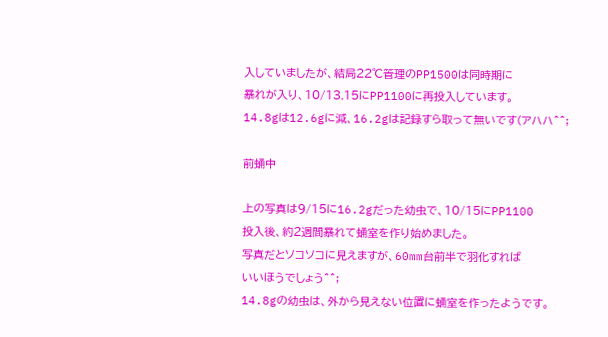入していましたが、結局22℃管理のPP1500は同時期に
暴れが入り、10/13.15にPP1100に再投入しています。
14.8gは12.6gに減、16.2gは記録すら取って無いです(アハハ^^;

前蛹中

上の写真は9/15に16.2gだった幼虫で、10/15にPP1100
投入後、約2週間暴れて蛹室を作り始めました。
写真だとソコソコに見えますが、60mm台前半で羽化すれば
いいほうでしょう^^;
14.8gの幼虫は、外から見えない位置に蛹室を作ったようです。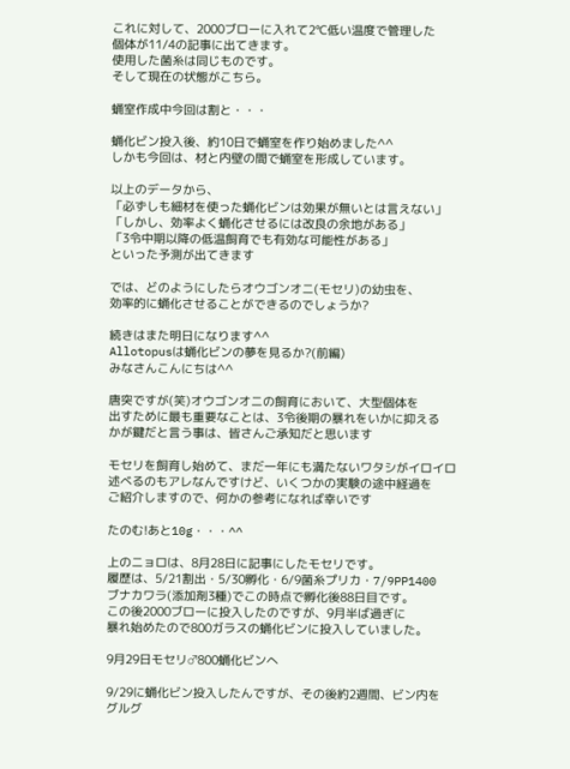これに対して、2000ブローに入れて2℃低い温度で管理した
個体が11/4の記事に出てきます。
使用した菌糸は同じものです。
そして現在の状態がこちら。

蛹室作成中今回は割と・・・

蛹化ビン投入後、約10日で蛹室を作り始めました^^
しかも今回は、材と内壁の間で蛹室を形成しています。

以上のデータから、
「必ずしも細材を使った蛹化ビンは効果が無いとは言えない」
「しかし、効率よく蛹化させるには改良の余地がある」
「3令中期以降の低温飼育でも有効な可能性がある」
といった予測が出てきます

では、どのようにしたらオウゴンオニ(モセリ)の幼虫を、
効率的に蛹化させることができるのでしょうか?

続きはまた明日になります^^
Allotopusは蛹化ビンの夢を見るか?(前編)
みなさんこんにちは^^

唐突ですが(笑)オウゴンオニの飼育において、大型個体を
出すために最も重要なことは、3令後期の暴れをいかに抑える
かが鍵だと言う事は、皆さんご承知だと思います

モセリを飼育し始めて、まだ一年にも満たないワタシがイロイロ
述べるのもアレなんですけど、いくつかの実験の途中経過を
ご紹介しますので、何かの参考になれば幸いです

たのむ!あと10g・・・^^

上のニョロは、8月28日に記事にしたモセリです。
履歴は、5/21割出・5/30孵化・6/9菌糸プリカ・7/9PP1400
ブナカワラ(添加剤3種)でこの時点で孵化後88日目です。
この後2000ブローに投入したのですが、9月半ば過ぎに
暴れ始めたので800ガラスの蛹化ビンに投入していました。

9月29日モセリ♂800蛹化ビンへ

9/29に蛹化ビン投入したんですが、その後約2週間、ビン内を
グルグ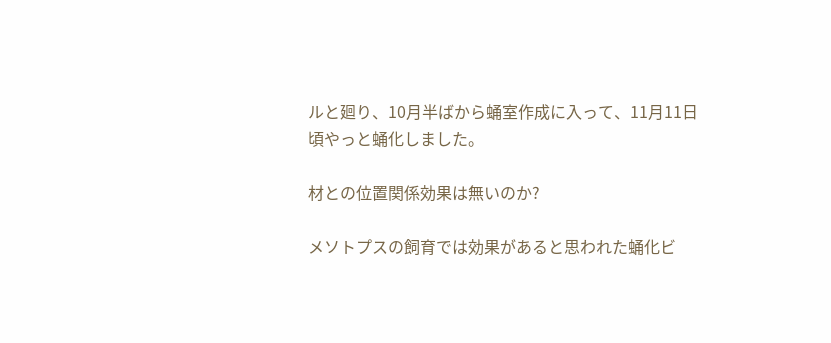ルと廻り、10月半ばから蛹室作成に入って、11月11日
頃やっと蛹化しました。

材との位置関係効果は無いのか?

メソトプスの飼育では効果があると思われた蛹化ビ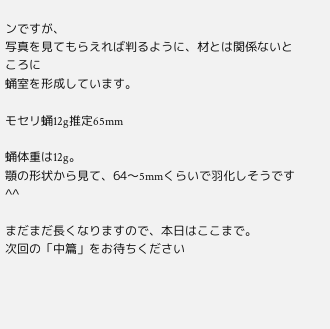ンですが、
写真を見てもらえれば判るように、材とは関係ないところに
蛹室を形成しています。

モセリ蛹12g推定65mm

蛹体重は12g。
顎の形状から見て、64〜5mmくらいで羽化しそうです^^

まだまだ長くなりますので、本日はここまで。
次回の「中篇」をお待ちください